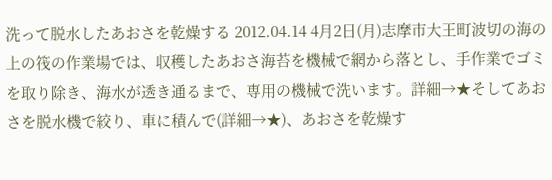洗って脱水したあおさを乾燥する 2012.04.14 4月2日(月)志摩市大王町波切の海の上の筏の作業場では、収穫したあおさ海苔を機械で網から落とし、手作業でゴミを取り除き、海水が透き通るまで、専用の機械で洗います。詳細→★そしてあおさを脱水機で絞り、車に積んで(詳細→★)、あおさを乾燥す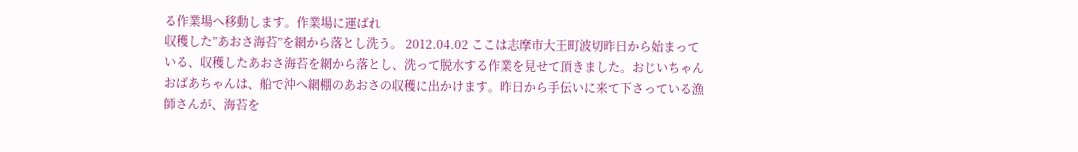る作業場へ移動します。作業場に運ばれ
収穫した”あおさ海苔”を網から落とし洗う。 2012.04.02 ここは志摩市大王町波切昨日から始まっている、収穫したあおさ海苔を網から落とし、洗って脱水する作業を見せて頂きました。おじいちゃんおばあちゃんは、船で沖へ網棚のあおさの収穫に出かけます。昨日から手伝いに来て下さっている漁師さんが、海苔を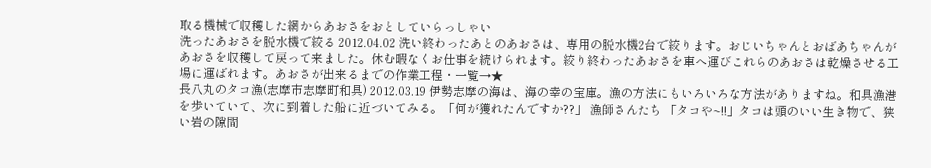取る機械で収穫した網からあおさをおとしていらっしゃい
洗ったあおさを脱水機で絞る 2012.04.02 洗い終わったあとのあおさは、専用の脱水機2台で絞ります。おじいちゃんとおばあちゃんがあおさを収穫して戻って来ました。休む暇なくお仕事を続けられます。絞り終わったあおさを車へ運びこれらのあおさは乾燥させる工場に運ばれます。あおさが出来るまでの作業工程・一覧→★
長八丸のタコ漁(志摩市志摩町和具) 2012.03.19 伊勢志摩の海は、海の幸の宝庫。漁の方法にもいろいろな方法がありますね。和具漁港を歩いていて、次に到着した船に近づいてみる。「何が獲れたんですか??」 漁師さんたち 「タコや~!!」タコは頭のいい生き物で、狭い岩の隙間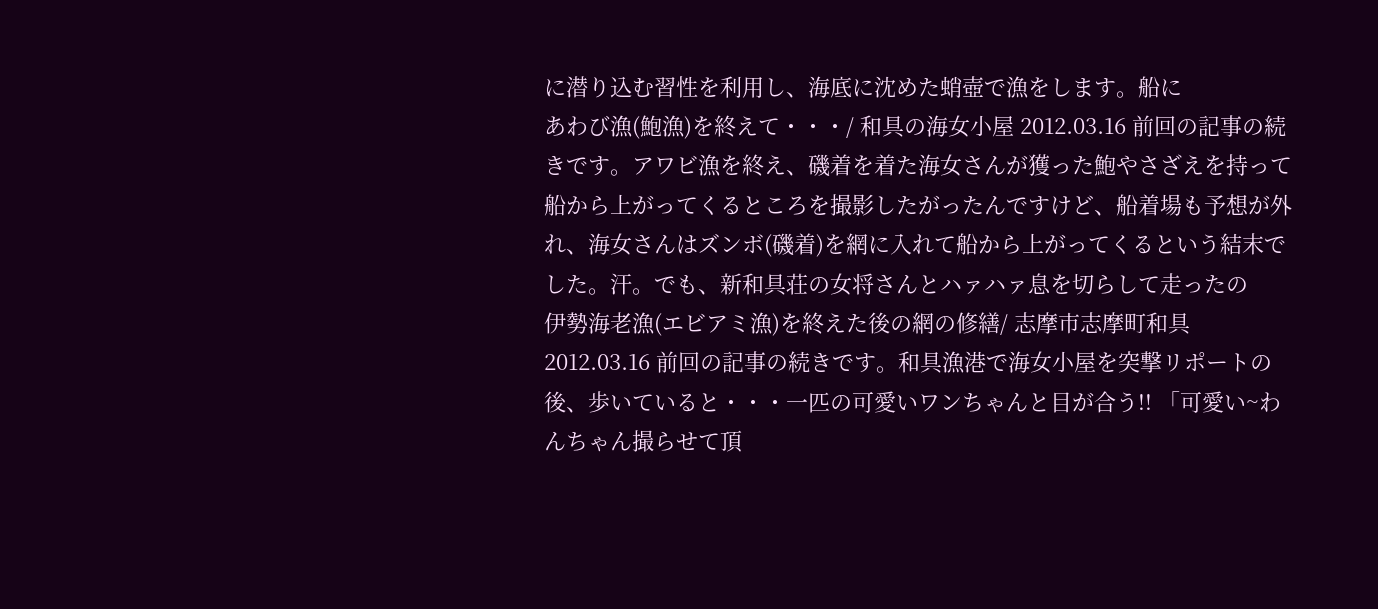に潜り込む習性を利用し、海底に沈めた蛸壺で漁をします。船に
あわび漁(鮑漁)を終えて・・・/ 和具の海女小屋 2012.03.16 前回の記事の続きです。アワビ漁を終え、磯着を着た海女さんが獲った鮑やさざえを持って船から上がってくるところを撮影したがったんですけど、船着場も予想が外れ、海女さんはズンボ(磯着)を網に入れて船から上がってくるという結末でした。汗。でも、新和具荘の女将さんとハァハァ息を切らして走ったの
伊勢海老漁(エビアミ漁)を終えた後の網の修繕/ 志摩市志摩町和具 2012.03.16 前回の記事の続きです。和具漁港で海女小屋を突撃リポートの後、歩いていると・・・一匹の可愛いワンちゃんと目が合う!! 「可愛い~わんちゃん撮らせて頂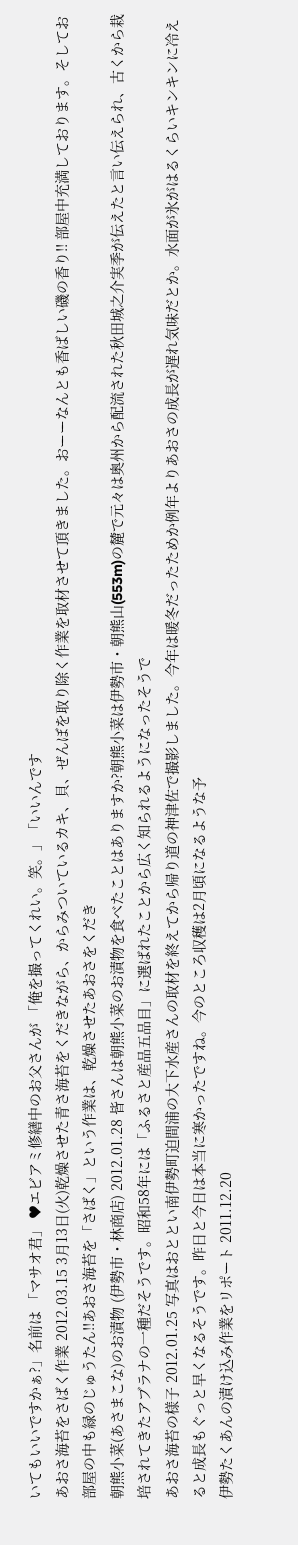いてもいいですかぁ?」名前は 「マサオ君」 ♥エビアミ修繕中のお父さんが 「俺を撮ってくれい。笑。」「いいんです
あおさ海苔をさばく作業 2012.03.15 3月13日(火)乾燥させた青さ海苔をくだきながら、からみついているカキ、貝、ぜんぼを取り除く作業を取材させて頂きました。おーーなんとも香ばしい磯の香り!! 部屋中充満しております。そしてお部屋の中も緑のじゅうたん!!あおさ海苔を「さばく」という作業は、乾燥させたあおさをくだき
朝熊小菜(あさまこな)のお漬物 (伊勢市・林商店) 2012.01.28 皆さんは朝熊小菜のお漬物を食べたことはありますか?朝熊小菜は伊勢市・朝熊山(553m)の麓で元々は奥州から配流された秋田城之介実季が伝えたと言い伝えられ、古くから栽培されてきたアブラナの一種だそうです。昭和58年には「ふるさと産品五品目」に選ばれたことから広く知られるようになったそうで
あおさ海苔の様子 2012.01.25 写真はおととい南伊勢町迫間浦の大下水産さんの取材を終えてから帰り道の神津佐で撮影しました。今年は暖冬だったためか例年よりあおさの成長が遅れ気味だとか。水面が氷がはるくらいキンキンに冷えると成長もぐっと早くなるそうです。昨日と今日は本当に寒かったですね。今のところ収穫は2月頃になるような予
伊勢たくあんの漬け込み作業をリポート 2011.12.20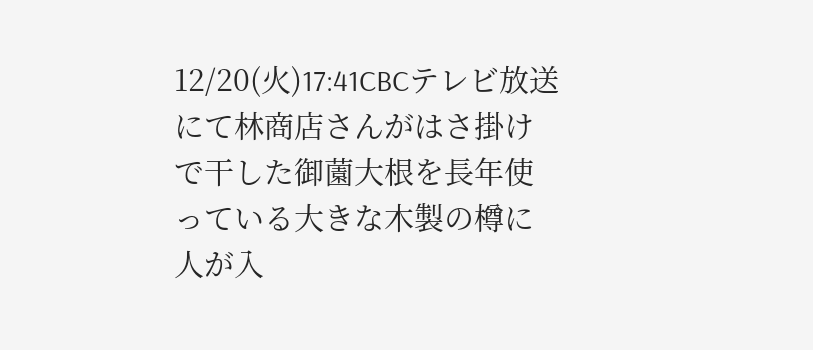12/20(火)17:41CBCテレビ放送にて林商店さんがはさ掛けで干した御薗大根を長年使っている大きな木製の樽に人が入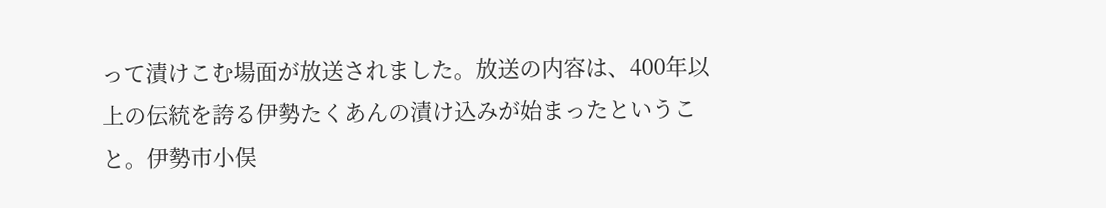って漬けこむ場面が放送されました。放送の内容は、400年以上の伝統を誇る伊勢たくあんの漬け込みが始まったということ。伊勢市小俣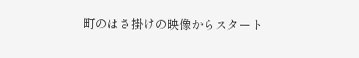町のはさ掛けの映像からスタート